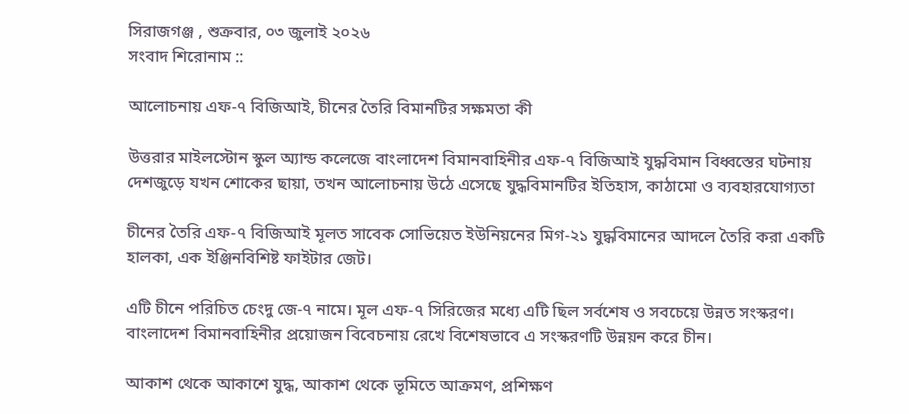সিরাজগঞ্জ , শুক্রবার, ০৩ জুলাই ২০২৬
সংবাদ শিরোনাম ::

আলোচনায় এফ-৭ বিজিআই, চীনের তৈরি বিমানটির সক্ষমতা কী

উত্তরার মাইলস্টোন স্কুল অ্যান্ড কলেজে বাংলাদেশ বিমানবাহিনীর এফ-৭ বিজিআই যুদ্ধবিমান বিধ্বস্তের ঘটনায় দেশজুড়ে যখন শোকের ছায়া, তখন আলোচনায় উঠে এসেছে যুদ্ধবিমানটির ইতিহাস, কাঠামো ও ব্যবহারযোগ্যতা

চীনের তৈরি এফ-৭ বিজিআই মূলত সাবেক সোভিয়েত ইউনিয়নের মিগ-২১ যুদ্ধবিমানের আদলে তৈরি করা একটি হালকা, এক ইঞ্জিনবিশিষ্ট ফাইটার জেট।

এটি চীনে পরিচিত চেংদু জে-৭ নামে। মূল এফ-৭ সিরিজের মধ্যে এটি ছিল সর্বশেষ ও সবচেয়ে উন্নত সংস্করণ। বাংলাদেশ বিমানবাহিনীর প্রয়োজন বিবেচনায় রেখে বিশেষভাবে এ সংস্করণটি উন্নয়ন করে চীন।

আকাশ থেকে আকাশে যুদ্ধ, আকাশ থেকে ভূমিতে আক্রমণ, প্রশিক্ষণ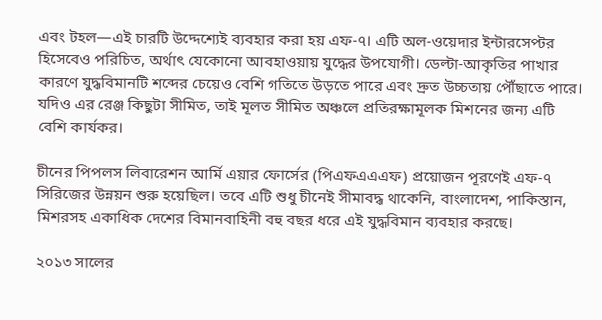এবং টহল—এই চারটি উদ্দেশ্যেই ব্যবহার করা হয় এফ-৭। এটি অল-ওয়েদার ইন্টারসেপ্টর হিসেবেও পরিচিত, অর্থাৎ যেকোনো আবহাওয়ায় যুদ্ধের উপযোগী। ডেল্টা-আকৃতির পাখার কারণে যুদ্ধবিমানটি শব্দের চেয়েও বেশি গতিতে উড়তে পারে এবং দ্রুত উচ্চতায় পৌঁছাতে পারে। যদিও এর রেঞ্জ কিছুটা সীমিত, তাই মূলত সীমিত অঞ্চলে প্রতিরক্ষামূলক মিশনের জন্য এটি বেশি কার্যকর।

চীনের পিপলস লিবারেশন আর্মি এয়ার ফোর্সের (পিএফএএএফ) প্রয়োজন পূরণেই এফ-৭ সিরিজের উন্নয়ন শুরু হয়েছিল। তবে এটি শুধু চীনেই সীমাবদ্ধ থাকেনি, বাংলাদেশ, পাকিস্তান, মিশরসহ একাধিক দেশের বিমানবাহিনী বহু বছর ধরে এই যুদ্ধবিমান ব্যবহার করছে।

২০১৩ সালের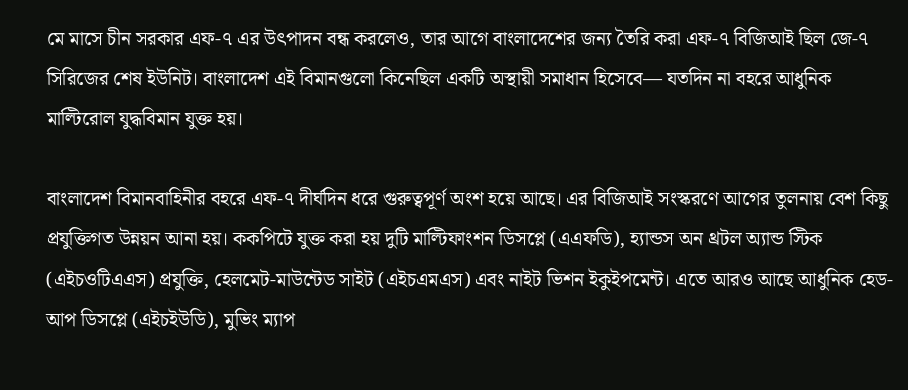মে মাসে চীন সরকার এফ-৭ এর উৎপাদন বন্ধ করলেও, তার আগে বাংলাদেশের জন্য তৈরি করা এফ-৭ বিজিআই ছিল জে-৭ সিরিজের শেষ ইউনিট। বাংলাদেশ এই বিমানগুলো কিনেছিল একটি অস্থায়ী সমাধান হিসেবে— যতদিন না বহরে আধুনিক মাল্টিরোল যুদ্ধবিমান যুক্ত হয়।

বাংলাদেশ বিমানবাহিনীর বহরে এফ-৭ দীর্ঘদিন ধরে গুরুত্বপূর্ণ অংশ হয়ে আছে। এর বিজিআই সংস্করণে আগের তুলনায় বেশ কিছু প্রযুক্তিগত উন্নয়ন আনা হয়। ককপিটে যুক্ত করা হয় দুটি মাল্টিফাংশন ডিসপ্লে (এএফডি), হ্যান্ডস অন থ্রটল অ্যান্ড স্টিক (এইচওটিএএস) প্রযুক্তি, হেলমেট-মাউন্টেড সাইট (এইচএমএস) এবং নাইট ভিশন ইকুইপমেন্ট। এতে আরও আছে আধুনিক হেড-আপ ডিসপ্লে (এইচইউডি), মুভিং ম্যাপ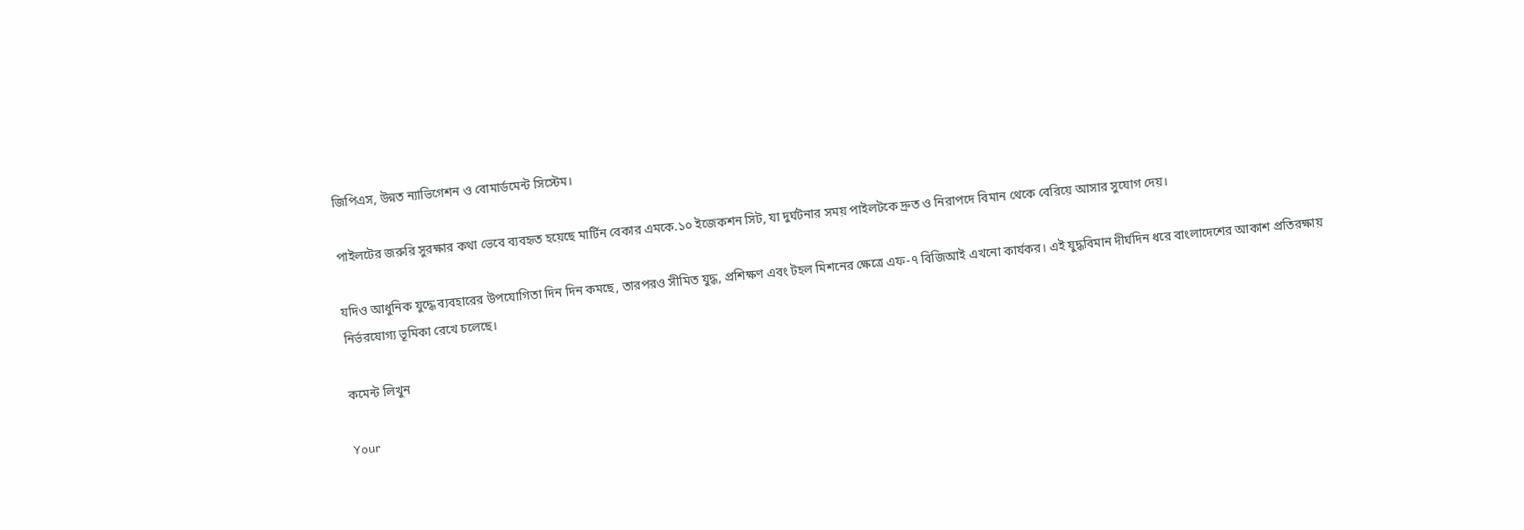জিপিএস, উন্নত ন্যাভিগেশন ও বোমার্ডমেন্ট সিস্টেম।

পাইলটের জরুরি সুরক্ষার কথা ভেবে ব্যবহৃত হয়েছে মার্টিন বেকার এমকে.১০ ইজেকশন সিট, যা দুর্ঘটনার সময় পাইলটকে দ্রুত ও নিরাপদে বিমান থেকে বেরিয়ে আসার সুযোগ দেয়।

যদিও আধুনিক যুদ্ধে ব্যবহারের উপযোগিতা দিন দিন কমছে, তারপরও সীমিত যুদ্ধ, প্রশিক্ষণ এবং টহল মিশনের ক্ষেত্রে এফ-৭ বিজিআই এখনো কার্যকর। এই যুদ্ধবিমান দীর্ঘদিন ধরে বাংলাদেশের আকাশ প্রতিরক্ষায় নির্ভরযোগ্য ভূমিকা রেখে চলেছে।

কমেন্ট লিখুন

Your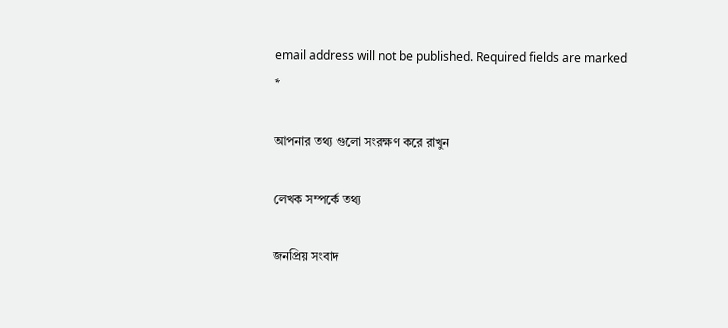email address will not be published. Required fields are marked *

আপনার তথ্য গুলো সংরক্ষণ করে রাখুন

লেখক সম্পর্কে তথ্য

জনপ্রিয় সংবাদ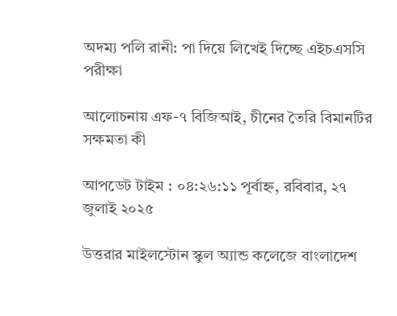অদম্য পলি রানী: পা দিয়ে লিখেই দিচ্ছে এইচএসসি পরীক্ষা

আলোচনায় এফ-৭ বিজিআই, চীনের তৈরি বিমানটির সক্ষমতা কী

আপডেট টাইম : ০৪:২৬:১১ পূর্বাহ্ন, রবিবার, ২৭ জুলাই ২০২৫

উত্তরার মাইলস্টোন স্কুল অ্যান্ড কলেজে বাংলাদেশ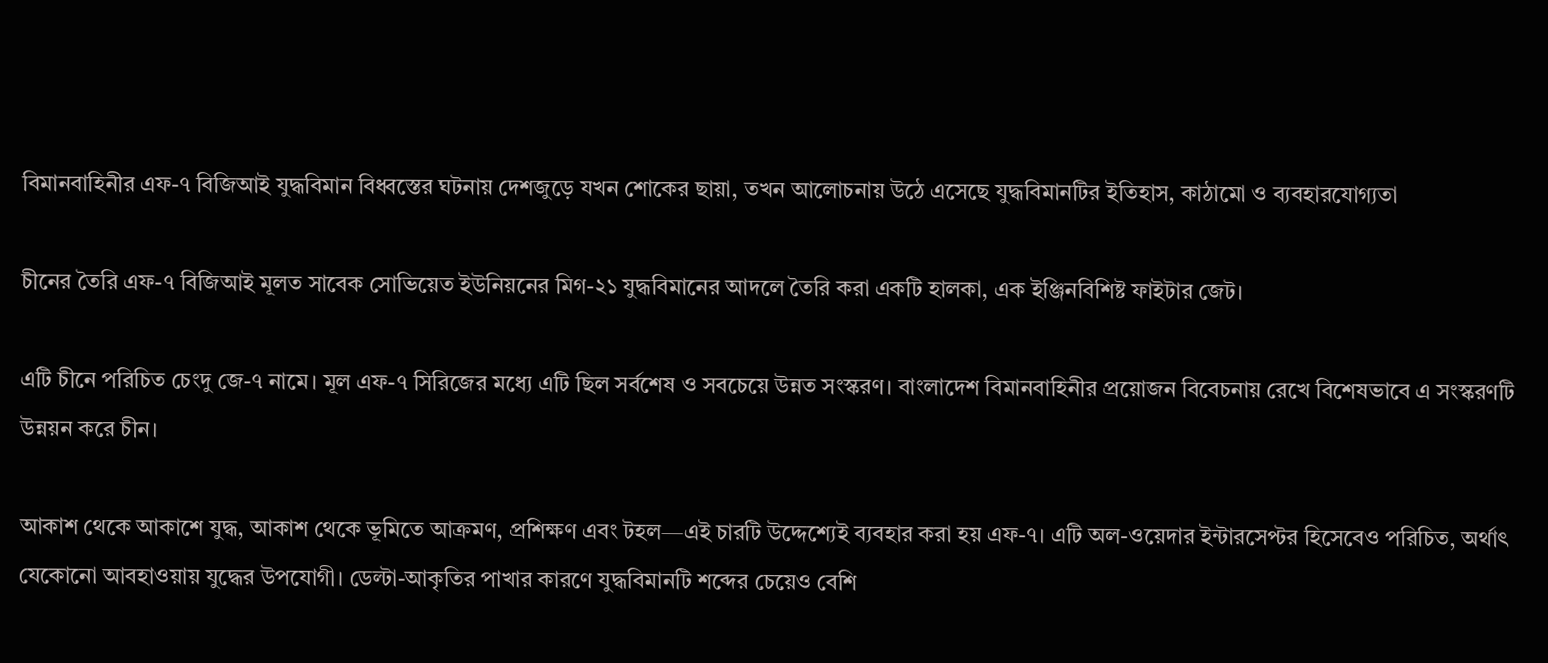বিমানবাহিনীর এফ-৭ বিজিআই যুদ্ধবিমান বিধ্বস্তের ঘটনায় দেশজুড়ে যখন শোকের ছায়া, তখন আলোচনায় উঠে এসেছে যুদ্ধবিমানটির ইতিহাস, কাঠামো ও ব্যবহারযোগ্যতা

চীনের তৈরি এফ-৭ বিজিআই মূলত সাবেক সোভিয়েত ইউনিয়নের মিগ-২১ যুদ্ধবিমানের আদলে তৈরি করা একটি হালকা, এক ইঞ্জিনবিশিষ্ট ফাইটার জেট।

এটি চীনে পরিচিত চেংদু জে-৭ নামে। মূল এফ-৭ সিরিজের মধ্যে এটি ছিল সর্বশেষ ও সবচেয়ে উন্নত সংস্করণ। বাংলাদেশ বিমানবাহিনীর প্রয়োজন বিবেচনায় রেখে বিশেষভাবে এ সংস্করণটি উন্নয়ন করে চীন।

আকাশ থেকে আকাশে যুদ্ধ, আকাশ থেকে ভূমিতে আক্রমণ, প্রশিক্ষণ এবং টহল—এই চারটি উদ্দেশ্যেই ব্যবহার করা হয় এফ-৭। এটি অল-ওয়েদার ইন্টারসেপ্টর হিসেবেও পরিচিত, অর্থাৎ যেকোনো আবহাওয়ায় যুদ্ধের উপযোগী। ডেল্টা-আকৃতির পাখার কারণে যুদ্ধবিমানটি শব্দের চেয়েও বেশি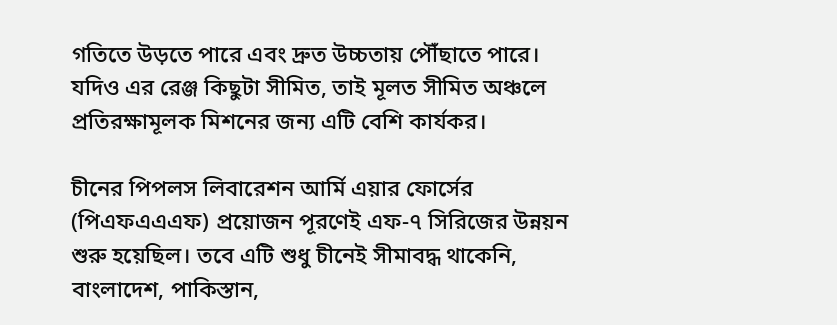গতিতে উড়তে পারে এবং দ্রুত উচ্চতায় পৌঁছাতে পারে। যদিও এর রেঞ্জ কিছুটা সীমিত, তাই মূলত সীমিত অঞ্চলে প্রতিরক্ষামূলক মিশনের জন্য এটি বেশি কার্যকর।

চীনের পিপলস লিবারেশন আর্মি এয়ার ফোর্সের (পিএফএএএফ) প্রয়োজন পূরণেই এফ-৭ সিরিজের উন্নয়ন শুরু হয়েছিল। তবে এটি শুধু চীনেই সীমাবদ্ধ থাকেনি, বাংলাদেশ, পাকিস্তান,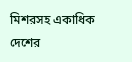মিশরসহ একাধিক দেশের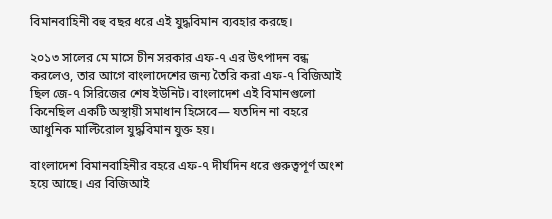বিমানবাহিনী বহু বছর ধরে এই যুদ্ধবিমান ব্যবহার করছে।

২০১৩ সালের মে মাসে চীন সরকার এফ-৭ এর উৎপাদন বন্ধ করলেও, তার আগে বাংলাদেশের জন্য তৈরি করা এফ-৭ বিজিআই ছিল জে-৭ সিরিজের শেষ ইউনিট। বাংলাদেশ এই বিমানগুলো কিনেছিল একটি অস্থায়ী সমাধান হিসেবে— যতদিন না বহরে আধুনিক মাল্টিরোল যুদ্ধবিমান যুক্ত হয়।

বাংলাদেশ বিমানবাহিনীর বহরে এফ-৭ দীর্ঘদিন ধরে গুরুত্বপূর্ণ অংশ হয়ে আছে। এর বিজিআই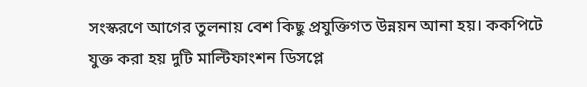সংস্করণে আগের তুলনায় বেশ কিছু প্রযুক্তিগত উন্নয়ন আনা হয়। ককপিটে যুক্ত করা হয় দুটি মাল্টিফাংশন ডিসপ্লে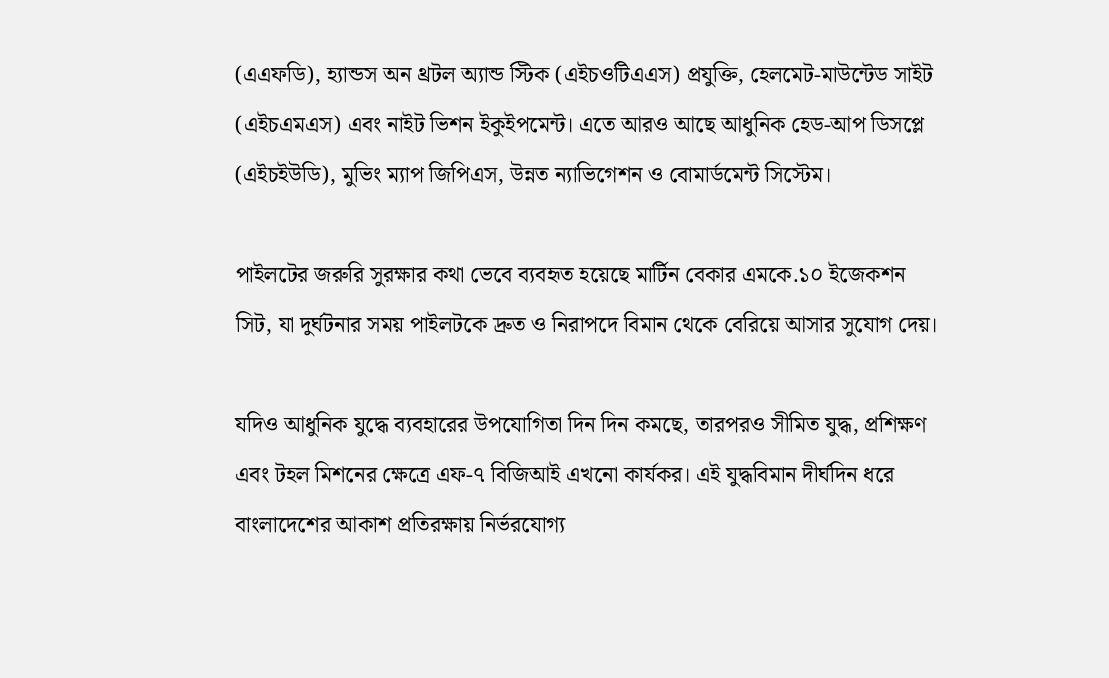(এএফডি), হ্যান্ডস অন থ্রটল অ্যান্ড স্টিক (এইচওটিএএস) প্রযুক্তি, হেলমেট-মাউন্টেড সাইট (এইচএমএস) এবং নাইট ভিশন ইকুইপমেন্ট। এতে আরও আছে আধুনিক হেড-আপ ডিসপ্লে (এইচইউডি), মুভিং ম্যাপ জিপিএস, উন্নত ন্যাভিগেশন ও বোমার্ডমেন্ট সিস্টেম।

পাইলটের জরুরি সুরক্ষার কথা ভেবে ব্যবহৃত হয়েছে মার্টিন বেকার এমকে.১০ ইজেকশন সিট, যা দুর্ঘটনার সময় পাইলটকে দ্রুত ও নিরাপদে বিমান থেকে বেরিয়ে আসার সুযোগ দেয়।

যদিও আধুনিক যুদ্ধে ব্যবহারের উপযোগিতা দিন দিন কমছে, তারপরও সীমিত যুদ্ধ, প্রশিক্ষণ এবং টহল মিশনের ক্ষেত্রে এফ-৭ বিজিআই এখনো কার্যকর। এই যুদ্ধবিমান দীর্ঘদিন ধরে বাংলাদেশের আকাশ প্রতিরক্ষায় নির্ভরযোগ্য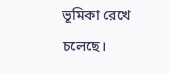ভূমিকা রেখে চলেছে।